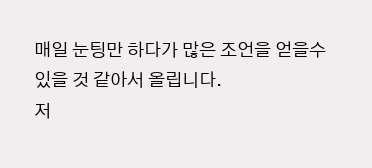매일 눈팅만 하다가 많은 조언을 얻을수 있을 것 같아서 올립니다.
저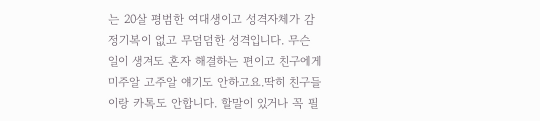는 20살 평범한 여대생이고 성격자체가 감정기복이 없고 무덤덤한 성격입니다. 무슨 일이 생겨도 혼자 해결하는 편이고 친구에게 미주알 고주알 얘기도 안하고요.딱히 친구들이랑 카톡도 안합니다. 할말이 있거나 꼭 필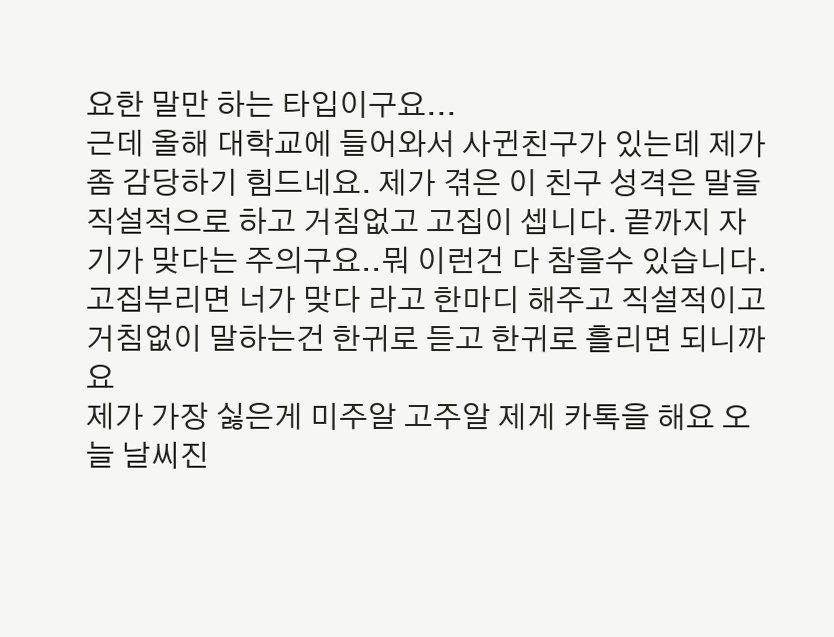요한 말만 하는 타입이구요...
근데 올해 대학교에 들어와서 사귄친구가 있는데 제가 좀 감당하기 힘드네요. 제가 겪은 이 친구 성격은 말을 직설적으로 하고 거침없고 고집이 셉니다. 끝까지 자기가 맞다는 주의구요..뭐 이런건 다 참을수 있습니다. 고집부리면 너가 맞다 라고 한마디 해주고 직설적이고 거침없이 말하는건 한귀로 듣고 한귀로 흘리면 되니까요
제가 가장 싫은게 미주알 고주알 제게 카톡을 해요 오늘 날씨진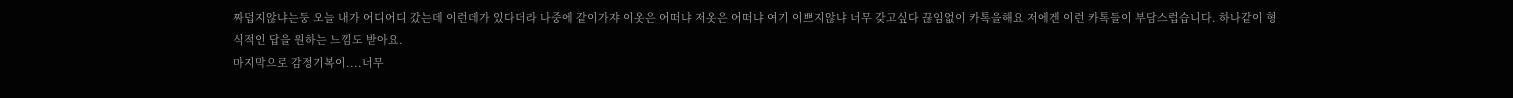짜덥지않냐는둥 오늘 내가 어디어디 갔는데 이런데가 있다더라 나중에 같이가쟈 이옷은 어떠냐 저옷은 어떠냐 여기 이쁘지않냐 너무 갖고싶다 끊임없이 카톡을해요 저에겐 이런 카톡들이 부담스럽습니다. 하나같이 형식적인 답을 원하는 느낌도 받아요.
마지막으로 감정기복이....너무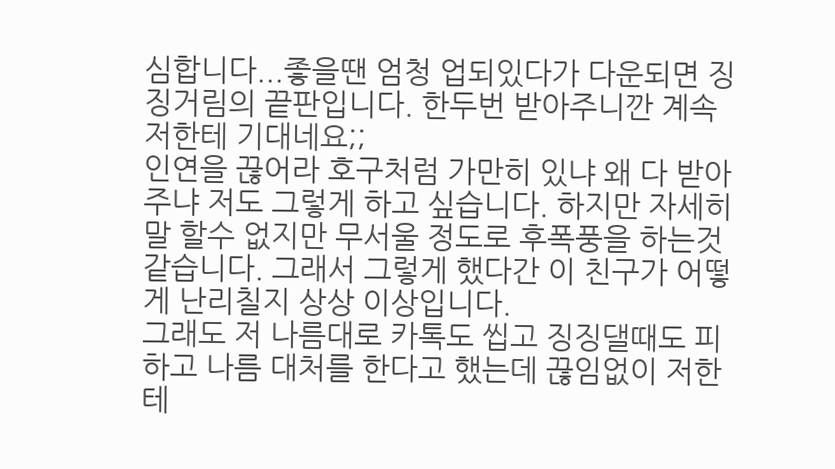심합니다...좋을땐 엄청 업되있다가 다운되면 징징거림의 끝판입니다. 한두번 받아주니깐 계속 저한테 기대네요;;
인연을 끊어라 호구처럼 가만히 있냐 왜 다 받아주냐 저도 그렇게 하고 싶습니다. 하지만 자세히 말 할수 없지만 무서울 정도로 후폭풍을 하는것 같습니다. 그래서 그렇게 했다간 이 친구가 어떻게 난리칠지 상상 이상입니다.
그래도 저 나름대로 카톡도 씹고 징징댈때도 피하고 나름 대처를 한다고 했는데 끊임없이 저한테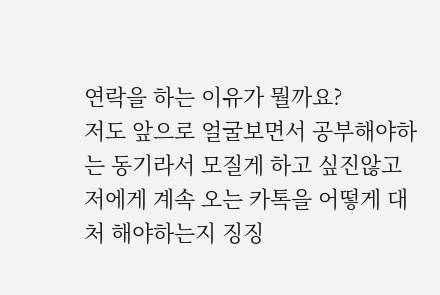연락을 하는 이유가 뭘까요?
저도 앞으로 얼굴보면서 공부해야하는 동기라서 모질게 하고 싶진않고 저에게 계속 오는 카톡을 어떻게 대처 해야하는지 징징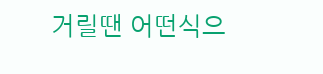거릴땐 어떤식으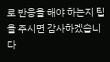로 반응을 해야 하는지 팁을 주시면 감사하겠습니다